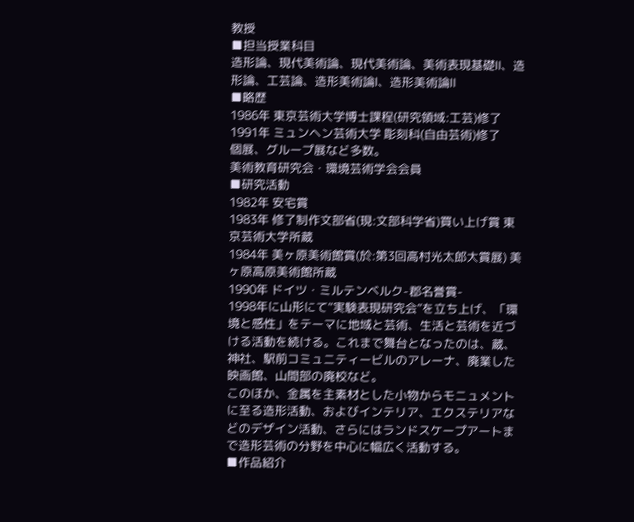教授
■担当授業科目
造形論、現代美術論、現代美術論、美術表現基礎Ⅱ、造形論、工芸論、造形美術論Ⅰ、造形美術論Ⅱ
■略歴
1986年 東京芸術大学博士課程(研究領域:工芸)修了
1991年 ミュンヘン芸術大学 彫刻科(自由芸術)修了
個展、グループ展など多数。
美術教育研究会・環境芸術学会会員
■研究活動
1982年 安宅賞
1983年 修了制作文部省(現:文部科学省)買い上げ賞 東京芸術大学所蔵
1984年 美ヶ原美術館賞(於:第3回高村光太郎大賞展) 美ヶ原高原美術館所蔵
1990年 ドイツ・ミルテンベルク-郡名誉賞-
1998年に山形にて“実験表現研究会”を立ち上げ、「環境と感性」をテーマに地域と芸術、生活と芸術を近づける活動を続ける。これまで舞台となったのは、蔵、神社、駅前コミュニティービルのアレーナ、廃業した映画館、山間部の廃校など。
このほか、金属を主素材とした小物からモニュメントに至る造形活動、およびインテリア、エクステリアなどのデザイン活動、さらにはランドスケープアートまで造形芸術の分野を中心に幅広く活動する。
■作品紹介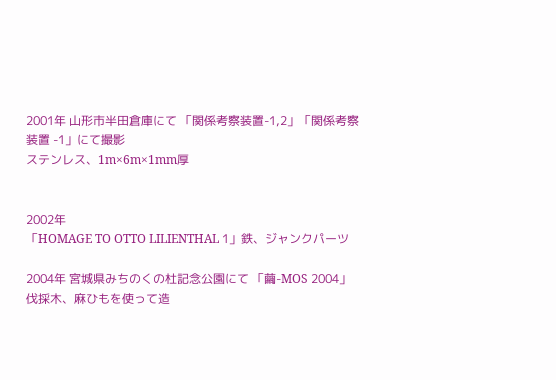2001年 山形市半田倉庫にて 「関係考察装置-1,2」「関係考察装置 -1」にて撮影
ステンレス、1m×6m×1mm厚


2002年
「HOMAGE TO OTTO LILIENTHAL 1」鉄、ジャンクパーツ

2004年 宮城県みちのくの杜記念公園にて 「繭-MOS 2004」 伐採木、麻ひもを使って造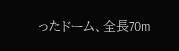ったドーム、全長70m